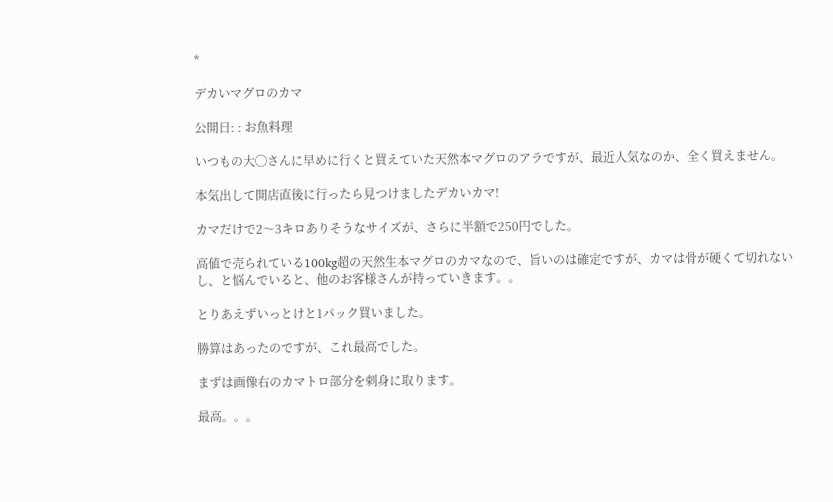*

デカいマグロのカマ

公開日: : お魚料理

いつもの大◯さんに早めに行くと買えていた天然本マグロのアラですが、最近人気なのか、全く買えません。

本気出して開店直後に行ったら見つけましたデカいカマ!

カマだけで2〜3キロありそうなサイズが、さらに半額で250円でした。

高値で売られている100kg超の天然生本マグロのカマなので、旨いのは確定ですが、カマは骨が硬くて切れないし、と悩んでいると、他のお客様さんが持っていきます。。

とりあえずいっとけと1パック買いました。

勝算はあったのですが、これ最高でした。

まずは画像右のカマトロ部分を刺身に取ります。

最高。。。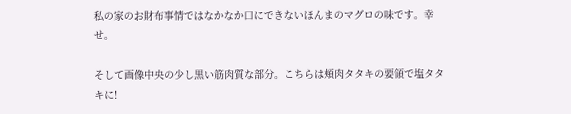私の家のお財布事情ではなかなか口にできないほんまのマグロの味です。幸せ。

そして画像中央の少し黒い筋肉質な部分。こちらは頬肉タタキの要領で塩タタキに!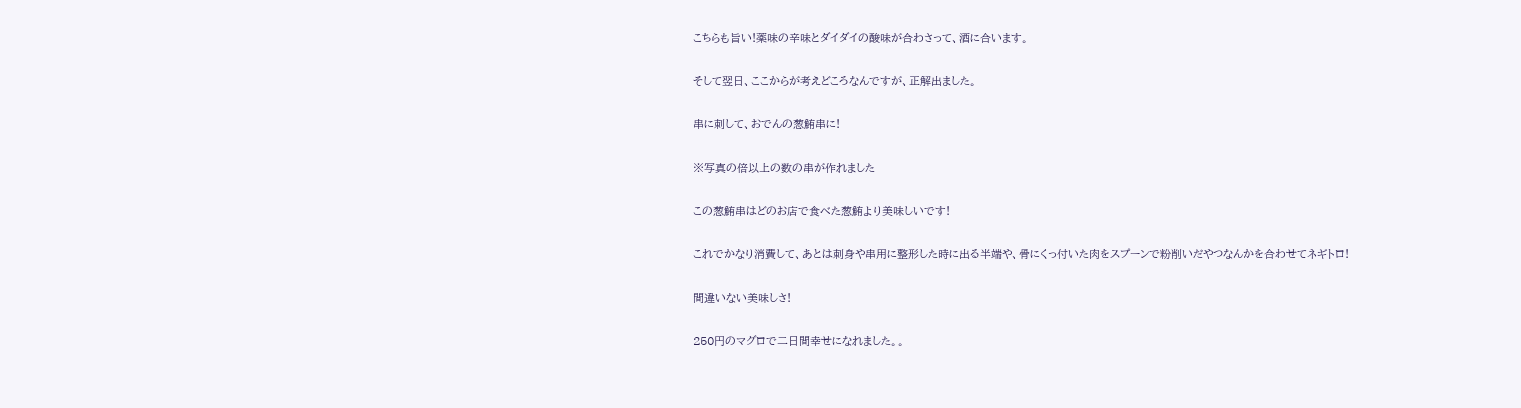こちらも旨い!薬味の辛味とダイダイの酸味が合わさって、酒に合います。

そして翌日、ここからが考えどころなんですが、正解出ました。

串に刺して、おでんの葱鮪串に!

※写真の倍以上の数の串が作れました

この葱鮪串はどのお店で食べた葱鮪より美味しいです!

これでかなり消費して、あとは刺身や串用に整形した時に出る半端や、骨にくっ付いた肉をスプーンで粉削いだやつなんかを合わせてネギトロ!

間違いない美味しさ!

250円のマグロで二日間幸せになれました。。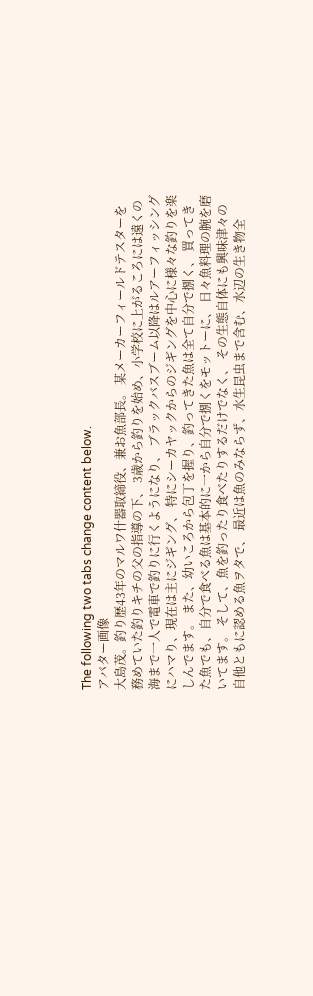The following two tabs change content below.
アバター画像
大島茂。釣り歴43年のマルワ什器取締役、兼お魚部長。 某メーカーフィールドテスターを務めていた釣りキチの父の指導の下、 3歳から釣りを始め、小学校に上がるころには遠くの海まで一人で電車で釣りに行くようになり、 ブラックバスブーム以降はルアーフィッシングにハマり、現在は主にジギング、 特にシーカヤックからのジギングを中心に様々な釣りを楽しんでます。 また、幼いころから包丁を握り、釣ってきた魚は全て自分で捌く、 買ってきた魚でも、自分で食べる魚は基本的に一から自分で捌くをモットーに、 日々魚料理の腕を磨いてます。 そして、魚を釣ったり食べたりするだけでなく、 その生態自体にも興味津々の自他ともに認める魚ヲタで、 最近は魚のみならず、水生昆虫まで含む、水辺の生き物全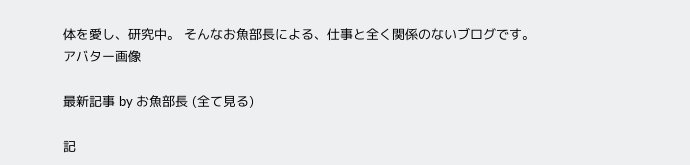体を愛し、研究中。 そんなお魚部長による、仕事と全く関係のないブログです。
アバター画像

最新記事 by お魚部長 (全て見る)

記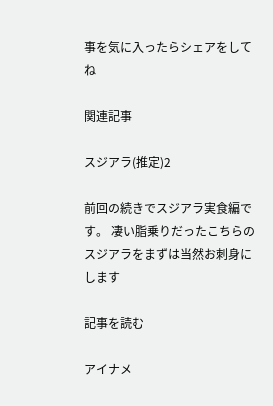事を気に入ったらシェアをしてね

関連記事

スジアラ(推定)2

前回の続きでスジアラ実食編です。 凄い脂乗りだったこちらのスジアラをまずは当然お刺身にします

記事を読む

アイナメ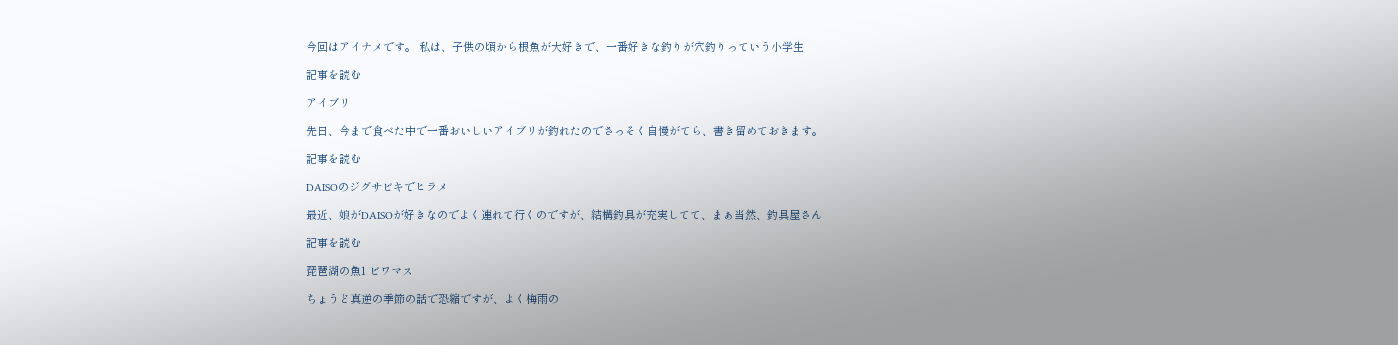今回はアイナメです。 私は、子供の頃から根魚が大好きで、一番好きな釣りが穴釣りっていう小学生

記事を読む

アイブリ

先日、今まで食べた中で一番おいしいアイブリが釣れたのでさっそく自慢がてら、書き留めておきます。

記事を読む

DAISOのジグサビキでヒラメ

最近、娘がDAISOが好きなのでよく連れて行くのですが、結構釣具が充実してて、まぁ当然、釣具屋さん

記事を読む

琵琶湖の魚1 ビワマス

ちょうど真逆の季節の話で恐縮ですが、よく梅雨の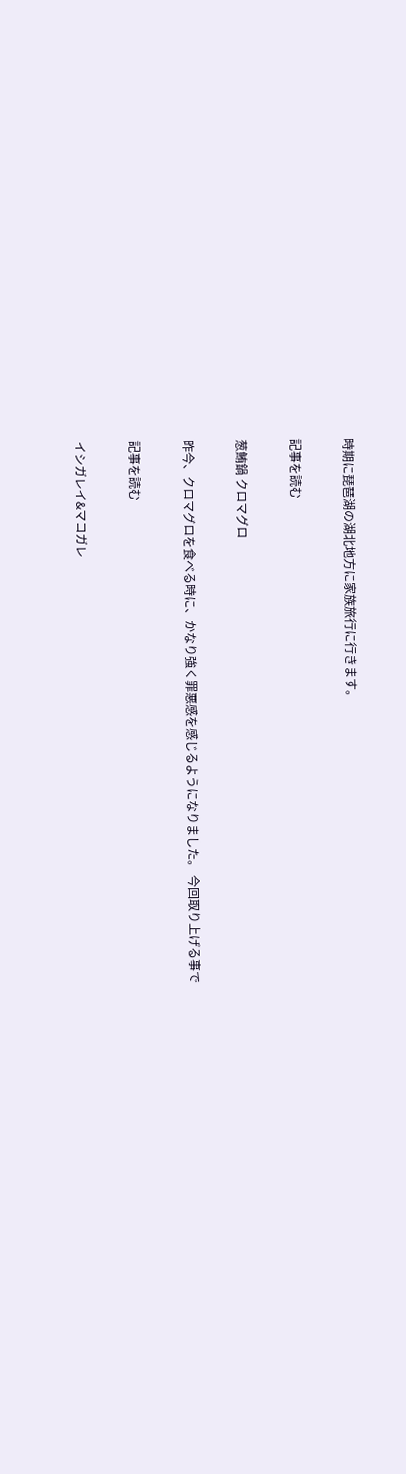時期に琵琶湖の湖北地方に家族旅行に行きます。

記事を読む

葱鮪鍋 クロマグロ

昨今、クロマグロを食べる時に、かなり強く罪悪感を感じるようになりました。 今回取り上げる事で

記事を読む

イシガレイ&マコガレ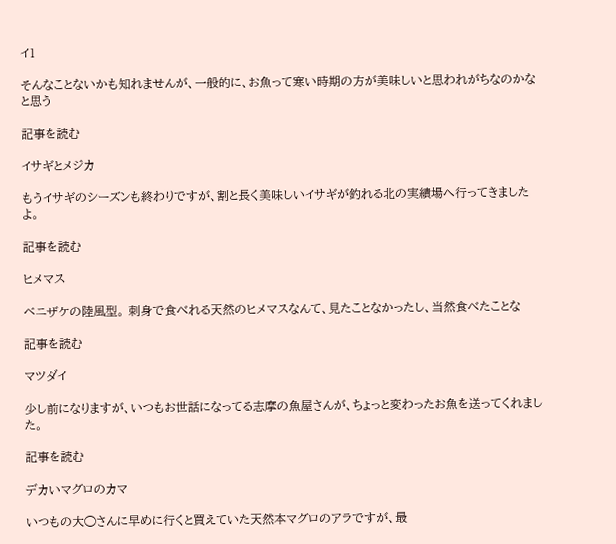イ1

そんなことないかも知れませんが、一般的に、お魚って寒い時期の方が美味しいと思われがちなのかなと思う

記事を読む

イサギとメジカ

もうイサギのシーズンも終わりですが、割と長く美味しいイサギが釣れる北の実績場へ行ってきましたよ。

記事を読む

ヒメマス

ベニザケの陸風型。 刺身で食べれる天然のヒメマスなんて、見たことなかったし、当然食べたことな

記事を読む

マツダイ

少し前になりますが、いつもお世話になってる志摩の魚屋さんが、ちょっと変わったお魚を送ってくれました。

記事を読む

デカいマグロのカマ

いつもの大◯さんに早めに行くと買えていた天然本マグロのアラですが、最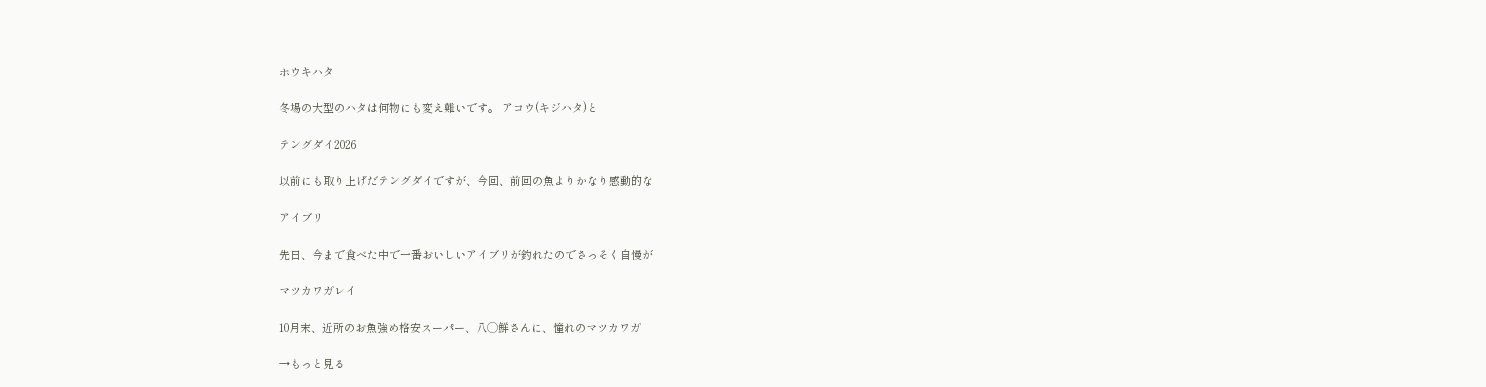ホウキハタ

冬場の大型のハタは何物にも変え難いです。 アコウ(キジハタ)と

テングダイ2026

以前にも取り上げだテングダイですが、今回、前回の魚よりかなり感動的な

アイブリ

先日、今まで食べた中で一番おいしいアイブリが釣れたのでさっそく自慢が

マツカワガレイ

10月末、近所のお魚強め格安スーパー、八◯鮮さんに、憧れのマツカワガ

→もっと見る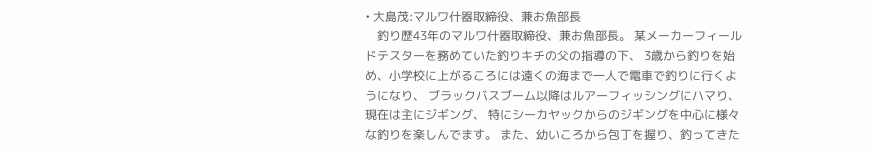• 大島茂:マルワ什器取締役、兼お魚部長
    釣り歴43年のマルワ什器取締役、兼お魚部長。 某メーカーフィールドテスターを務めていた釣りキチの父の指導の下、 3歳から釣りを始め、小学校に上がるころには遠くの海まで一人で電車で釣りに行くようになり、 ブラックバスブーム以降はルアーフィッシングにハマり、現在は主にジギング、 特にシーカヤックからのジギングを中心に様々な釣りを楽しんでます。 また、幼いころから包丁を握り、釣ってきた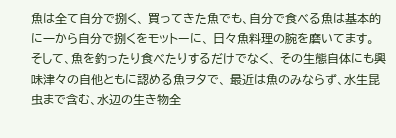魚は全て自分で捌く、 買ってきた魚でも、自分で食べる魚は基本的に一から自分で捌くをモットーに、 日々魚料理の腕を磨いてます。 そして、魚を釣ったり食べたりするだけでなく、 その生態自体にも興味津々の自他ともに認める魚ヲタで、 最近は魚のみならず、水生昆虫まで含む、水辺の生き物全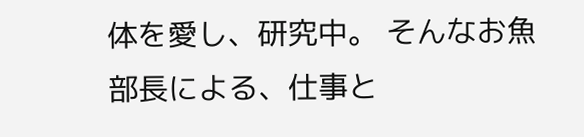体を愛し、研究中。 そんなお魚部長による、仕事と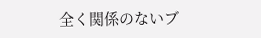全く関係のないブ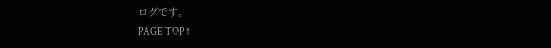ログです。
PAGE TOP ↑